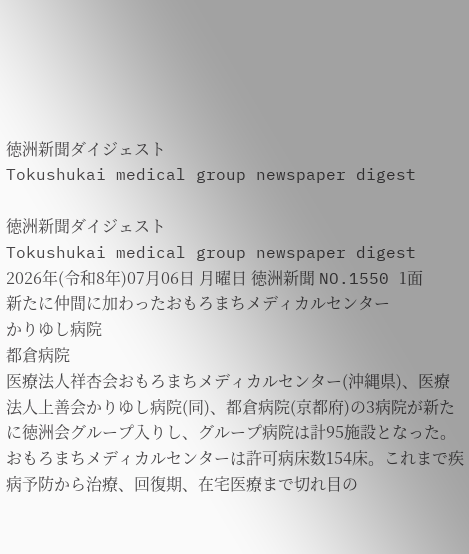徳洲新聞ダイジェスト
Tokushukai medical group newspaper digest

徳洲新聞ダイジェスト
Tokushukai medical group newspaper digest
2026年(令和8年)07月06日 月曜日 徳洲新聞 NO.1550 1面
新たに仲間に加わったおもろまちメディカルセンター
かりゆし病院
都倉病院
医療法人祥杏会おもろまちメディカルセンター(沖縄県)、医療法人上善会かりゆし病院(同)、都倉病院(京都府)の3病院が新たに徳洲会グループ入りし、グループ病院は計95施設となった。
おもろまちメディカルセンターは許可病床数154床。これまで疾病予防から治療、回復期、在宅医療まで切れ目の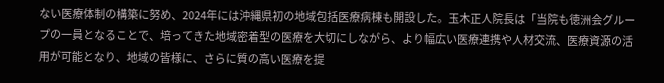ない医療体制の構築に努め、2024年には沖縄県初の地域包括医療病棟も開設した。玉木正人院長は「当院も徳洲会グループの一員となることで、培ってきた地域密着型の医療を大切にしながら、より幅広い医療連携や人材交流、医療資源の活用が可能となり、地域の皆様に、さらに質の高い医療を提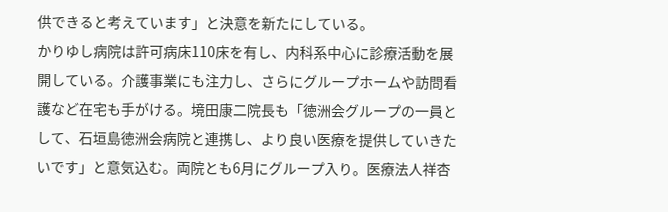供できると考えています」と決意を新たにしている。
かりゆし病院は許可病床110床を有し、内科系中心に診療活動を展開している。介護事業にも注力し、さらにグループホームや訪問看護など在宅も手がける。境田康二院長も「徳洲会グループの一員として、石垣島徳洲会病院と連携し、より良い医療を提供していきたいです」と意気込む。両院とも6月にグループ入り。医療法人祥杏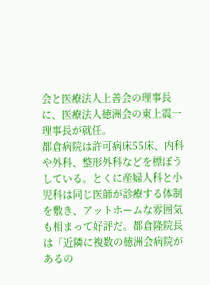会と医療法人上善会の理事長に、医療法人徳洲会の東上震一理事長が就任。
都倉病院は許可病床55床、内科や外科、整形外科などを標ぼうしている。とくに産婦人科と小児科は同じ医師が診療する体制を敷き、アットホームな雰囲気も相まって好評だ。都倉隆院長は「近隣に複数の徳洲会病院があるの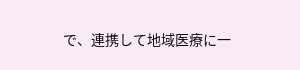で、連携して地域医療に一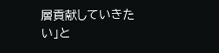層貢献していきたい」と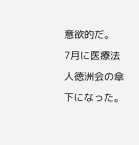意欲的だ。
7月に医療法人徳洲会の傘下になった。